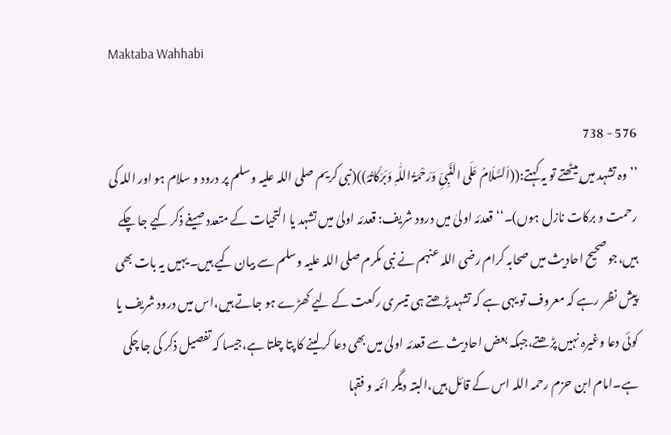Maktaba Wahhabi

576 - 738
’’وہ تشہد میں بیٹھتے تو یہ کہتے:((اَلسَّلَامُ عَلَی النَّبِیِّ وَرَحْمَۃُ اللّٰہِ وَبَرَکَاتُہُ))(نبی کریم صلی اللہ علیہ وسلم پر درود و سلام ہو اور اللہ کی رحمت و برکات نازل ہوں)۔‘‘ قعدئہ اولیٰ میں درود شریف: قعدئہ اولیٰ میں تشہد یا التحیات کے متعدد صیغے ذکر کیے جا چکے ہیں،جو صحیح احادیث میں صحابہ کرام رضی اللہ عنہم نے نبی مکرم صلی اللہ علیہ وسلم سے بیان کیے ہیں۔ یہیں یہ بات بھی پیش نظر رہے کہ معروف تو یہی ہے کہ تشہد پڑھتے ہی تیسری رکعت کے لیے کھڑے ہو جاتے ہیں،اس میں درود شریف یا کوئی دعا وغیرہ نہیں پڑھتے،جبکہ بعض احادیث سے قعدئہ اولیٰ میں بھی دعا کر لینے کا پتا چلتا ہے،جیسا کہ تفصیل ذکر کی جا چکی ہے۔امام ابن حزم رحمہ اللہ اس کے قائل ہیں،البتہ دیگر ائمہ و فقہا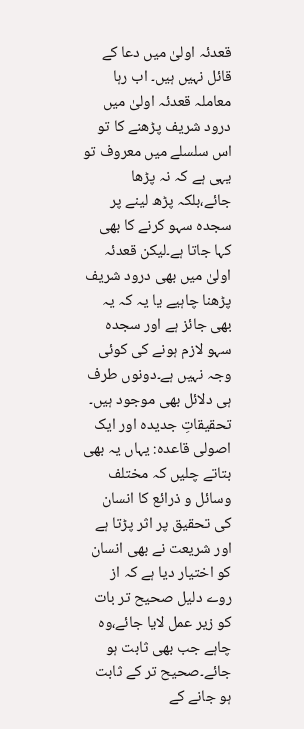قعدئہ اولیٰ میں دعا کے قائل نہیں ہیں۔ اب رہا معاملہ قعدئہ اولیٰ میں درود شریف پڑھنے کا تو اس سلسلے میں معروف تو یہی ہے کہ نہ پڑھا جائے،بلکہ پڑھ لینے پر سجدہ سہو کرنے کا بھی کہا جاتا ہے۔لیکن قعدئہ اولیٰ میں بھی درود شریف پڑھنا چاہیے یا یہ کہ یہ بھی جائز ہے اور سجدہ سہو لازم ہونے کی کوئی وجہ نہیں ہے۔دونوں طرف ہی دلائل بھی موجود ہیں۔ تحقیقاتِ جدیدہ اور ایک اصولی قاعدہ: یہاں یہ بھی بتاتے چلیں کہ مختلف وسائل و ذرائع کا انسان کی تحقیق پر اثر پڑتا ہے اور شریعت نے بھی انسان کو اختیار دیا ہے کہ از روے دلیل صحیح تر بات کو زیر عمل لایا جائے،وہ چاہے جب بھی ثابت ہو جائے۔صحیح تر کے ثابت ہو جانے کے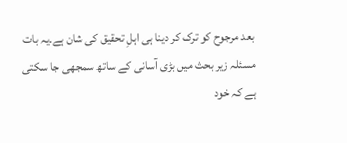بعد مرجوح کو ترک کر دینا ہی اہلِ تحقیق کی شان ہے۔یہ بات مسئلہ زیر بحث میں بڑی آسانی کے ساتھ سمجھی جا سکتی ہے کہ خود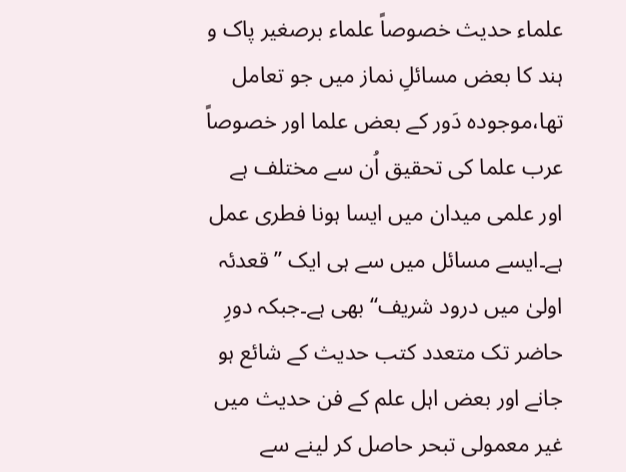علماء حدیث خصوصاً علماء برصغیر پاک و ہند کا بعض مسائلِ نماز میں جو تعامل تھا،موجودہ دَور کے بعض علما اور خصوصاً عرب علما کی تحقیق اُن سے مختلف ہے اور علمی میدان میں ایسا ہونا فطری عمل ہے۔ایسے مسائل میں سے ہی ایک ’’قعدئہ اولیٰ میں درود شریف‘‘ بھی ہے۔جبکہ دورِ حاضر تک متعدد کتب حدیث کے شائع ہو جانے اور بعض اہل علم کے فن حدیث میں غیر معمولی تبحر حاصل کر لینے سے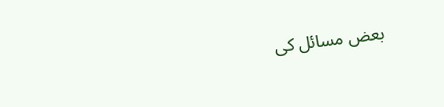بعض مسائل کی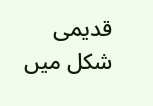قدیمی شکل میں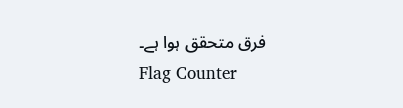فرق متحقق ہوا ہے۔
Flag Counter